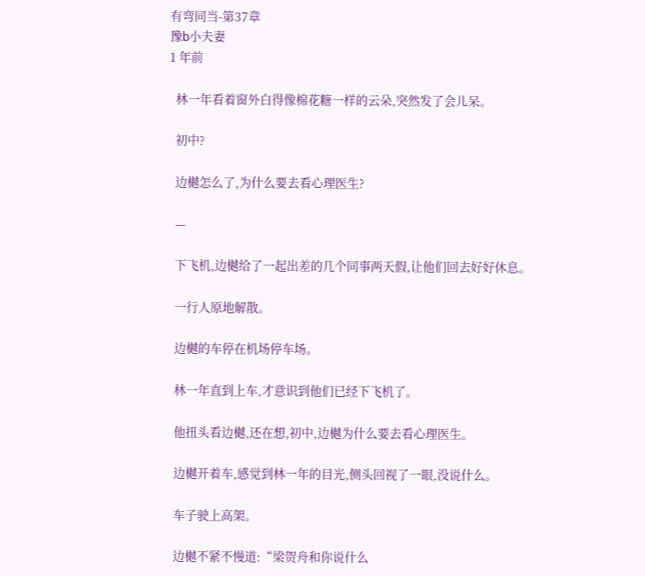有弯同当-第37章
豫b小夫妻
1 年前

  林一年看着窗外白得像棉花糖一样的云朵,突然发了会儿呆。

  初中?

  边樾怎么了,为什么要去看心理医生?

  —

  下飞机,边樾给了一起出差的几个同事两天假,让他们回去好好休息。

  一行人原地解散。

  边樾的车停在机场停车场。

  林一年直到上车,才意识到他们已经下飞机了。

  他扭头看边樾,还在想,初中,边樾为什么要去看心理医生。

  边樾开着车,感觉到林一年的目光,侧头回视了一眼,没说什么。

  车子驶上高架。

  边樾不紧不慢道:“梁贺舟和你说什么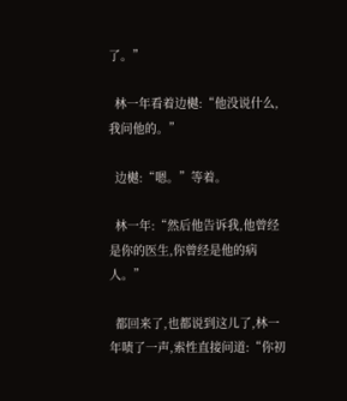了。”

  林一年看着边樾:“他没说什么,我问他的。”

  边樾:“嗯。”等着。

  林一年:“然后他告诉我,他曾经是你的医生,你曾经是他的病人。”

  都回来了,也都说到这儿了,林一年啧了一声,索性直接问道:“你初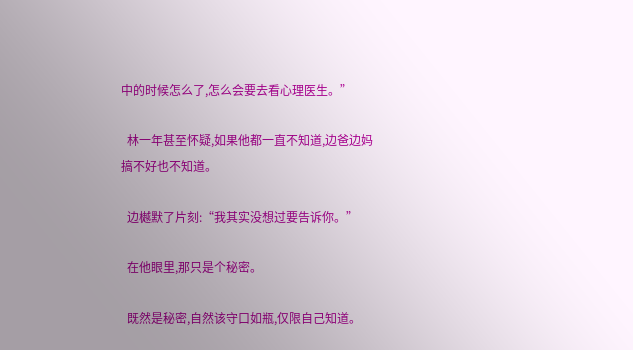中的时候怎么了,怎么会要去看心理医生。”

  林一年甚至怀疑,如果他都一直不知道,边爸边妈搞不好也不知道。

  边樾默了片刻:“我其实没想过要告诉你。”

  在他眼里,那只是个秘密。

  既然是秘密,自然该守口如瓶,仅限自己知道。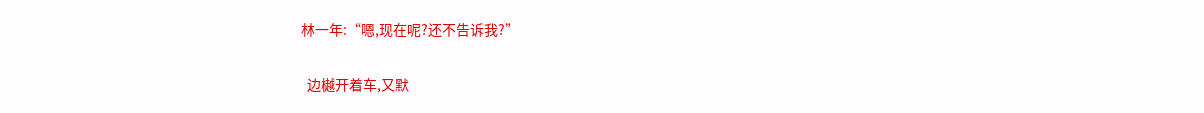林一年:“嗯,现在呢?还不告诉我?”

  边樾开着车,又默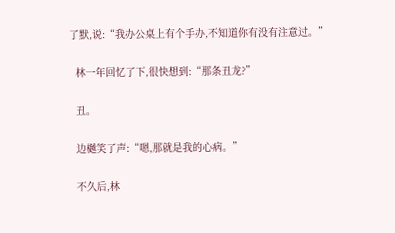了默,说:“我办公桌上有个手办,不知道你有没有注意过。”

  林一年回忆了下,很快想到:“那条丑龙?”

  丑。

  边樾笑了声:“嗯,那就是我的心病。”

  不久后,林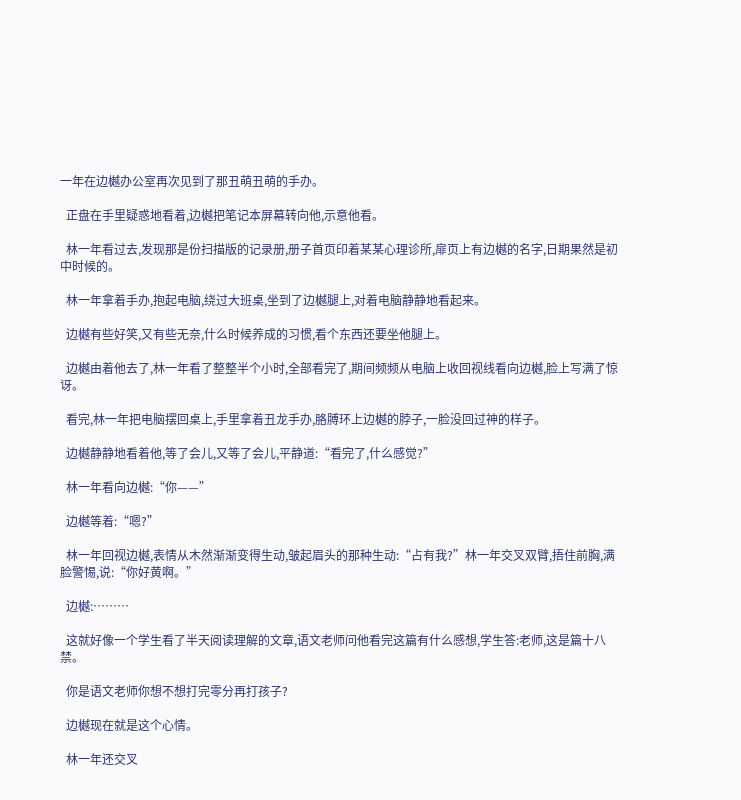一年在边樾办公室再次见到了那丑萌丑萌的手办。

  正盘在手里疑惑地看着,边樾把笔记本屏幕转向他,示意他看。

  林一年看过去,发现那是份扫描版的记录册,册子首页印着某某心理诊所,扉页上有边樾的名字,日期果然是初中时候的。

  林一年拿着手办,抱起电脑,绕过大班桌,坐到了边樾腿上,对着电脑静静地看起来。

  边樾有些好笑,又有些无奈,什么时候养成的习惯,看个东西还要坐他腿上。

  边樾由着他去了,林一年看了整整半个小时,全部看完了,期间频频从电脑上收回视线看向边樾,脸上写满了惊讶。

  看完,林一年把电脑摆回桌上,手里拿着丑龙手办,胳膊环上边樾的脖子,一脸没回过神的样子。

  边樾静静地看着他,等了会儿,又等了会儿,平静道:“看完了,什么感觉?”

  林一年看向边樾:“你——”

  边樾等着:“嗯?”

  林一年回视边樾,表情从木然渐渐变得生动,皱起眉头的那种生动:“占有我?”林一年交叉双臂,捂住前胸,满脸警惕,说:“你好黄啊。”

  边樾:………

  这就好像一个学生看了半天阅读理解的文章,语文老师问他看完这篇有什么感想,学生答:老师,这是篇十八禁。

  你是语文老师你想不想打完零分再打孩子?

  边樾现在就是这个心情。

  林一年还交叉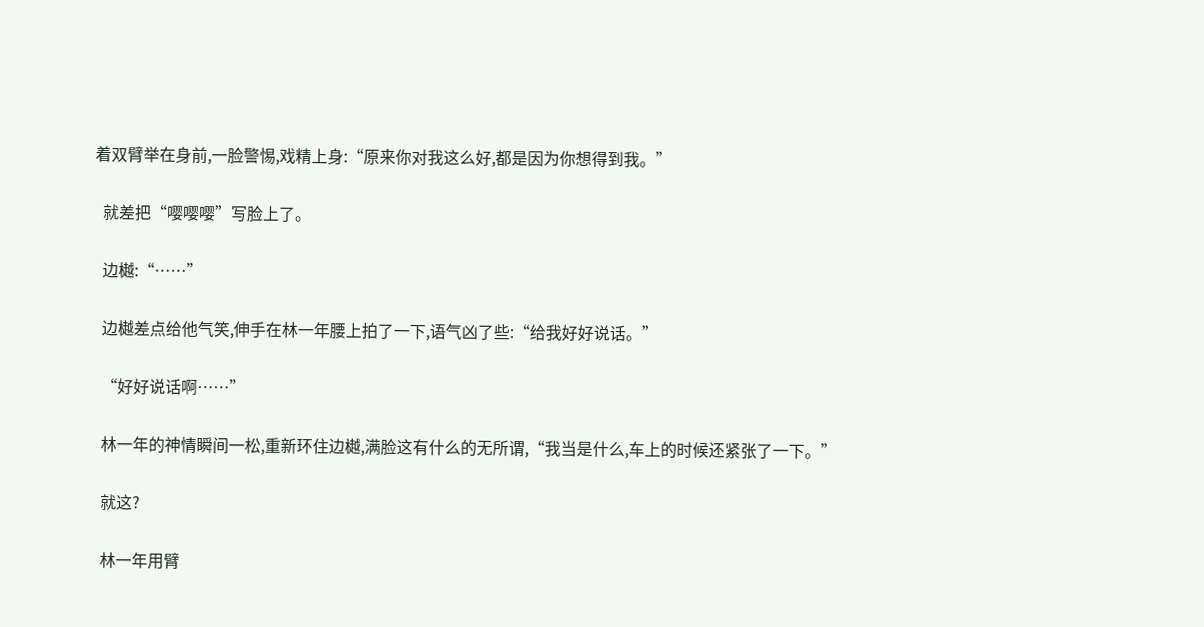着双臂举在身前,一脸警惕,戏精上身:“原来你对我这么好,都是因为你想得到我。”

  就差把“嘤嘤嘤”写脸上了。

  边樾:“……”

  边樾差点给他气笑,伸手在林一年腰上拍了一下,语气凶了些:“给我好好说话。”

  “好好说话啊……”

  林一年的神情瞬间一松,重新环住边樾,满脸这有什么的无所谓,“我当是什么,车上的时候还紧张了一下。”

  就这?

  林一年用臂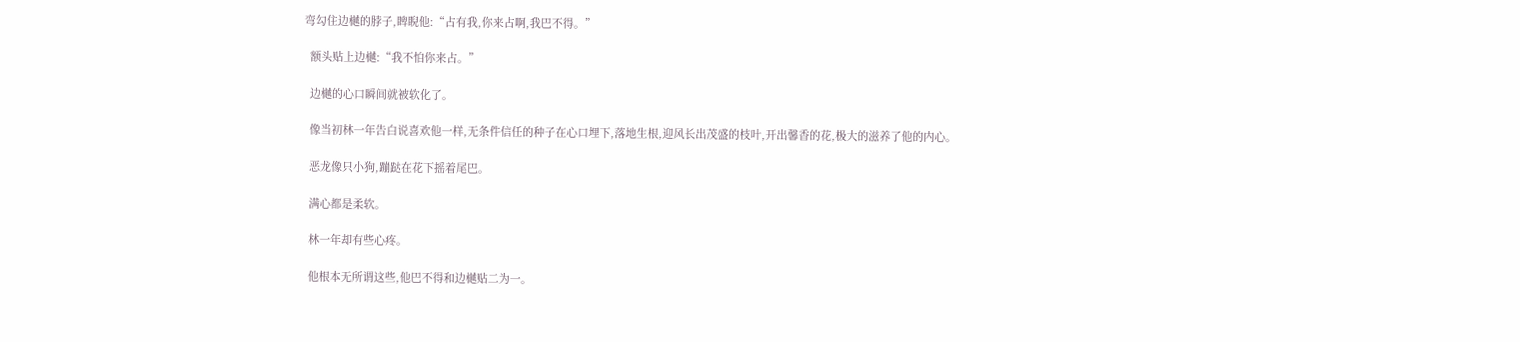弯勾住边樾的脖子,睥睨他:“占有我,你来占啊,我巴不得。”

  额头贴上边樾:“我不怕你来占。”

  边樾的心口瞬间就被软化了。

  像当初林一年告白说喜欢他一样,无条件信任的种子在心口埋下,落地生根,迎风长出茂盛的枝叶,开出馨香的花,极大的滋养了他的内心。

  恶龙像只小狗,蹦跶在花下摇着尾巴。

  满心都是柔软。

  林一年却有些心疼。

  他根本无所谓这些,他巴不得和边樾贴二为一。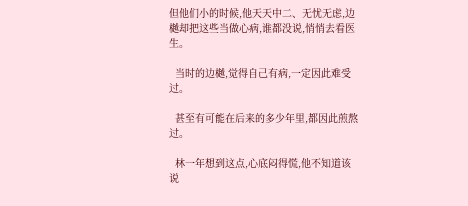但他们小的时候,他天天中二、无忧无虑,边樾却把这些当做心病,谁都没说,悄悄去看医生。

  当时的边樾,觉得自己有病,一定因此难受过。

  甚至有可能在后来的多少年里,都因此煎熬过。

  林一年想到这点,心底闷得慌,他不知道该说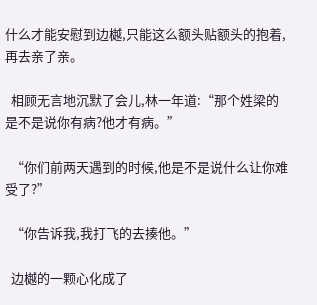什么才能安慰到边樾,只能这么额头贴额头的抱着,再去亲了亲。

  相顾无言地沉默了会儿,林一年道:“那个姓梁的是不是说你有病?他才有病。”

  “你们前两天遇到的时候,他是不是说什么让你难受了?”

  “你告诉我,我打飞的去揍他。”

  边樾的一颗心化成了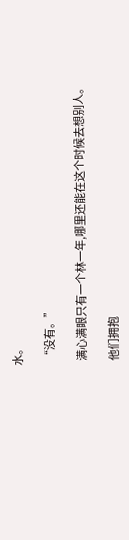水。

  “没有。”

  满心满眼只有一个林一年,哪里还能在这个时候去想别人。

  他们拥抱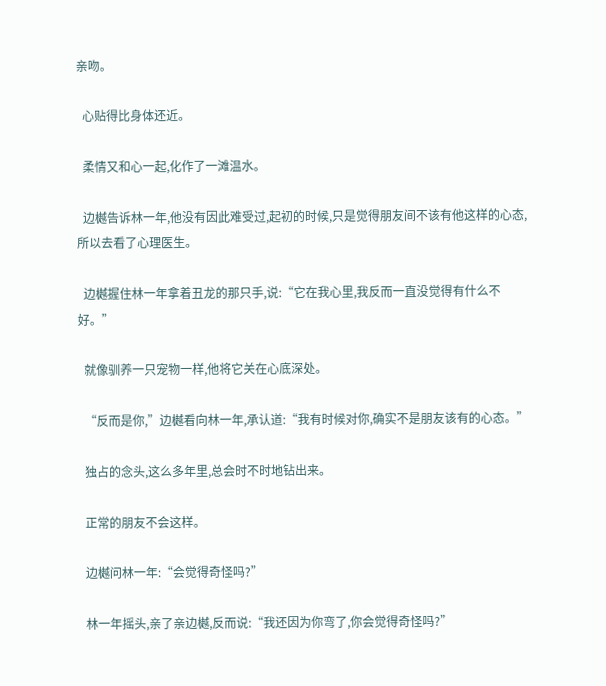亲吻。

  心贴得比身体还近。

  柔情又和心一起,化作了一滩温水。

  边樾告诉林一年,他没有因此难受过,起初的时候,只是觉得朋友间不该有他这样的心态,所以去看了心理医生。

  边樾握住林一年拿着丑龙的那只手,说:“它在我心里,我反而一直没觉得有什么不好。”

  就像驯养一只宠物一样,他将它关在心底深处。

  “反而是你,”边樾看向林一年,承认道:“我有时候对你,确实不是朋友该有的心态。”

  独占的念头,这么多年里,总会时不时地钻出来。

  正常的朋友不会这样。

  边樾问林一年:“会觉得奇怪吗?”

  林一年摇头,亲了亲边樾,反而说:“我还因为你弯了,你会觉得奇怪吗?”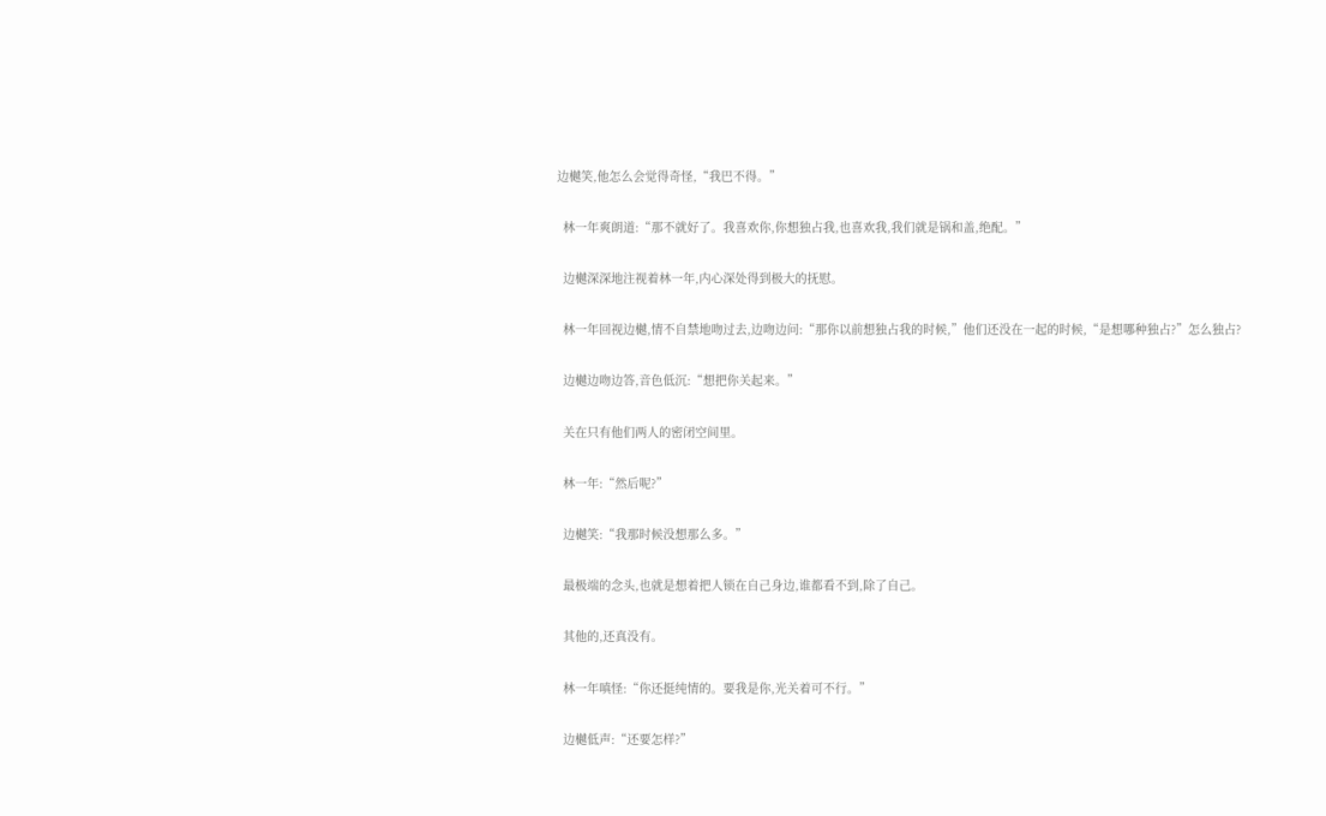边樾笑,他怎么会觉得奇怪,“我巴不得。”

  林一年爽朗道:“那不就好了。我喜欢你,你想独占我,也喜欢我,我们就是锅和盖,绝配。”

  边樾深深地注视着林一年,内心深处得到极大的抚慰。

  林一年回视边樾,情不自禁地吻过去,边吻边问:“那你以前想独占我的时候,”他们还没在一起的时候,“是想哪种独占?”怎么独占?

  边樾边吻边答,音色低沉:“想把你关起来。”

  关在只有他们两人的密闭空间里。

  林一年:“然后呢?”

  边樾笑:“我那时候没想那么多。”

  最极端的念头,也就是想着把人锁在自己身边,谁都看不到,除了自己。

  其他的,还真没有。

  林一年嗔怪:“你还挺纯情的。要我是你,光关着可不行。”

  边樾低声:“还要怎样?”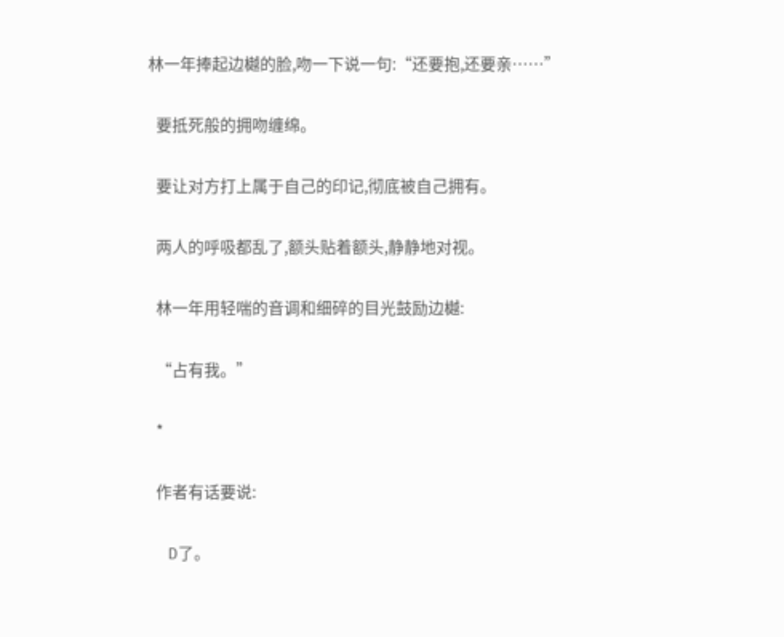林一年捧起边樾的脸,吻一下说一句:“还要抱,还要亲……”

  要抵死般的拥吻缠绵。

  要让对方打上属于自己的印记,彻底被自己拥有。

  两人的呼吸都乱了,额头贴着额头,静静地对视。

  林一年用轻喘的音调和细碎的目光鼓励边樾:

  “占有我。”

  *

  作者有话要说:

  D了。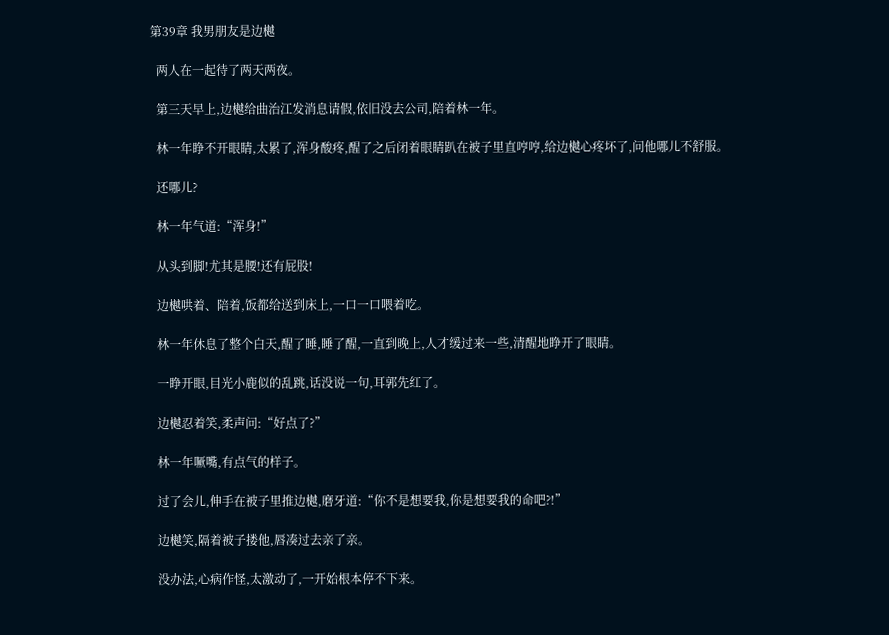第39章 我男朋友是边樾

  两人在一起待了两天两夜。

  第三天早上,边樾给曲治江发消息请假,依旧没去公司,陪着林一年。

  林一年睁不开眼睛,太累了,浑身酸疼,醒了之后闭着眼睛趴在被子里直哼哼,给边樾心疼坏了,问他哪儿不舒服。

  还哪儿?

  林一年气道:“浑身!”

  从头到脚!尤其是腰!还有屁股!

  边樾哄着、陪着,饭都给送到床上,一口一口喂着吃。

  林一年休息了整个白天,醒了睡,睡了醒,一直到晚上,人才缓过来一些,清醒地睁开了眼睛。

  一睁开眼,目光小鹿似的乱跳,话没说一句,耳郭先红了。

  边樾忍着笑,柔声问:“好点了?”

  林一年噘嘴,有点气的样子。

  过了会儿,伸手在被子里推边樾,磨牙道:“你不是想要我,你是想要我的命吧?!”

  边樾笑,隔着被子搂他,唇凑过去亲了亲。

  没办法,心病作怪,太激动了,一开始根本停不下来。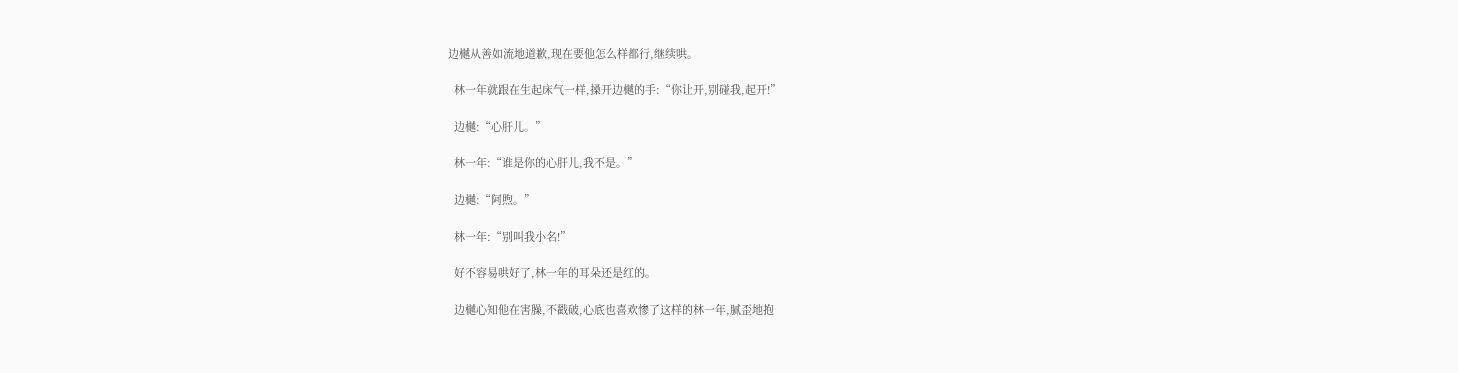边樾从善如流地道歉,现在要他怎么样都行,继续哄。

  林一年就跟在生起床气一样,搡开边樾的手:“你让开,别碰我,起开!”

  边樾:“心肝儿。”

  林一年:“谁是你的心肝儿,我不是。”

  边樾:“阿煦。”

  林一年:“别叫我小名!”

  好不容易哄好了,林一年的耳朵还是红的。

  边樾心知他在害臊,不戳破,心底也喜欢惨了这样的林一年,腻歪地抱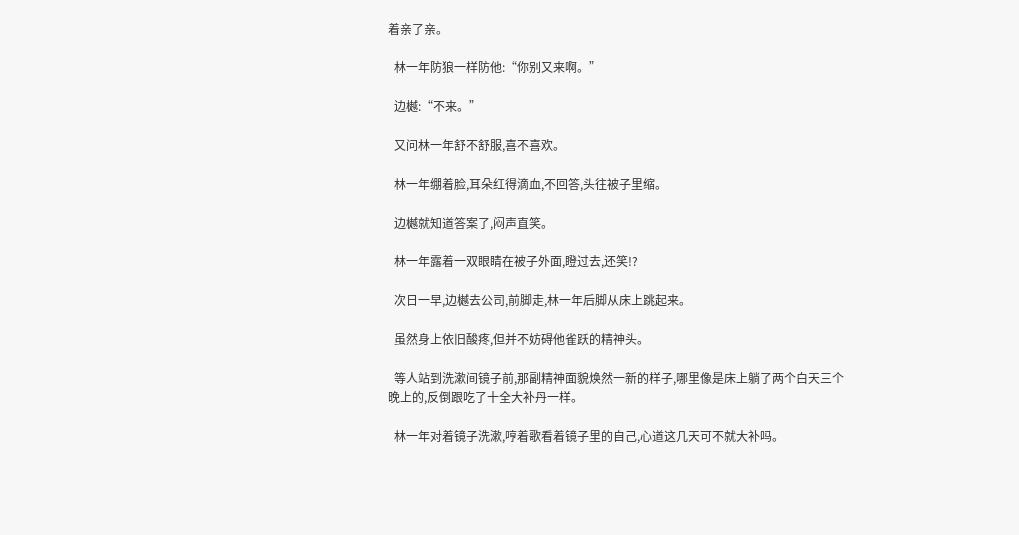着亲了亲。

  林一年防狼一样防他:“你别又来啊。”

  边樾:“不来。”

  又问林一年舒不舒服,喜不喜欢。

  林一年绷着脸,耳朵红得滴血,不回答,头往被子里缩。

  边樾就知道答案了,闷声直笑。

  林一年露着一双眼睛在被子外面,瞪过去,还笑!?

  次日一早,边樾去公司,前脚走,林一年后脚从床上跳起来。

  虽然身上依旧酸疼,但并不妨碍他雀跃的精神头。

  等人站到洗漱间镜子前,那副精神面貌焕然一新的样子,哪里像是床上躺了两个白天三个晚上的,反倒跟吃了十全大补丹一样。

  林一年对着镜子洗漱,哼着歌看着镜子里的自己,心道这几天可不就大补吗。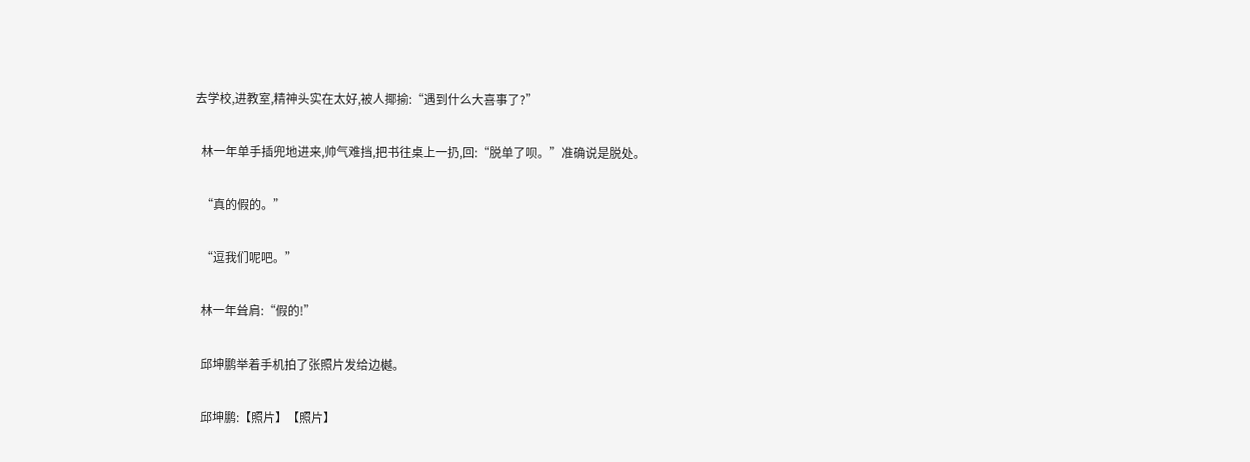去学校,进教室,精神头实在太好,被人揶揄:“遇到什么大喜事了?”

  林一年单手插兜地进来,帅气难挡,把书往桌上一扔,回:“脱单了呗。”准确说是脱处。

  “真的假的。”

  “逗我们呢吧。”

  林一年耸肩:“假的!”

  邱坤鹏举着手机拍了张照片发给边樾。

  邱坤鹏:【照片】【照片】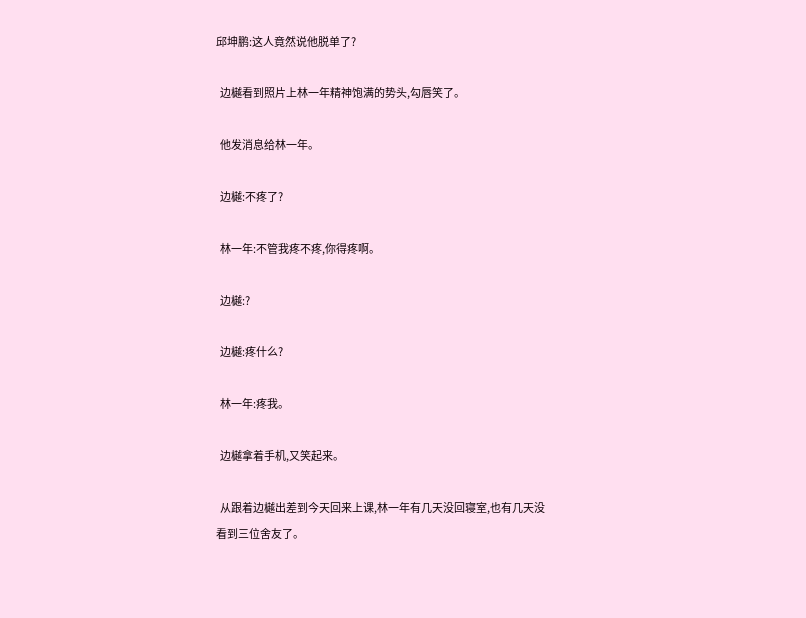邱坤鹏:这人竟然说他脱单了?

  边樾看到照片上林一年精神饱满的势头,勾唇笑了。

  他发消息给林一年。

  边樾:不疼了?

  林一年:不管我疼不疼,你得疼啊。

  边樾:?

  边樾:疼什么?

  林一年:疼我。

  边樾拿着手机,又笑起来。

  从跟着边樾出差到今天回来上课,林一年有几天没回寝室,也有几天没看到三位舍友了。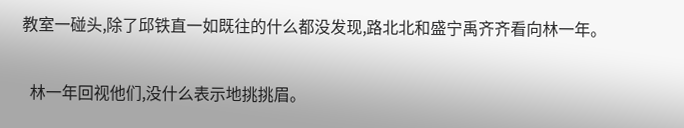教室一碰头,除了邱铁直一如既往的什么都没发现,路北北和盛宁禹齐齐看向林一年。

  林一年回视他们,没什么表示地挑挑眉。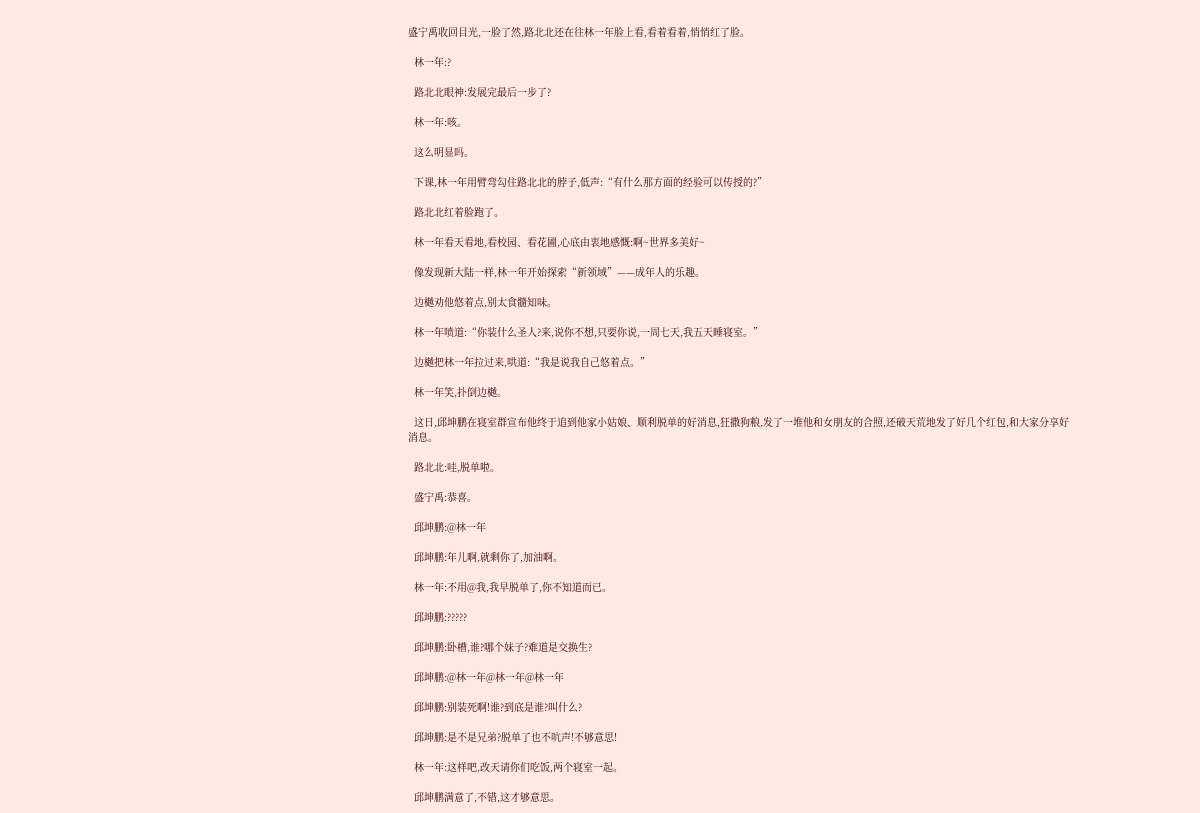盛宁禹收回目光,一脸了然,路北北还在往林一年脸上看,看着看着,悄悄红了脸。

  林一年:?

  路北北眼神:发展完最后一步了?

  林一年:咳。

  这么明显吗。

  下课,林一年用臂弯勾住路北北的脖子,低声:“有什么那方面的经验可以传授的?”

  路北北红着脸跑了。

  林一年看天看地,看校园、看花圃,心底由衷地感慨:啊~世界多美好~

  像发现新大陆一样,林一年开始探索“新领域”——成年人的乐趣。

  边樾劝他悠着点,别太食髓知味。

  林一年喷道:“你装什么圣人?来,说你不想,只要你说,一周七天,我五天睡寝室。”

  边樾把林一年拉过来,哄道:“我是说我自己悠着点。”

  林一年笑,扑倒边樾。

  这日,邱坤鹏在寝室群宣布他终于追到他家小姑娘、顺利脱单的好消息,狂撒狗粮,发了一堆他和女朋友的合照,还破天荒地发了好几个红包,和大家分享好消息。

  路北北:哇,脱单啦。

  盛宁禹:恭喜。

  邱坤鹏:@林一年

  邱坤鹏:年儿啊,就剩你了,加油啊。

  林一年:不用@我,我早脱单了,你不知道而已。

  邱坤鹏:?????

  邱坤鹏:卧槽,谁?哪个妹子?难道是交换生?

  邱坤鹏:@林一年@林一年@林一年

  邱坤鹏:别装死啊!谁?到底是谁?叫什么?

  邱坤鹏:是不是兄弟?脱单了也不吭声!不够意思!

  林一年:这样吧,改天请你们吃饭,两个寝室一起。

  邱坤鹏满意了,不错,这才够意思。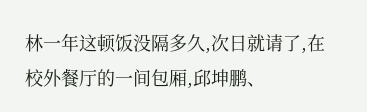林一年这顿饭没隔多久,次日就请了,在校外餐厅的一间包厢,邱坤鹏、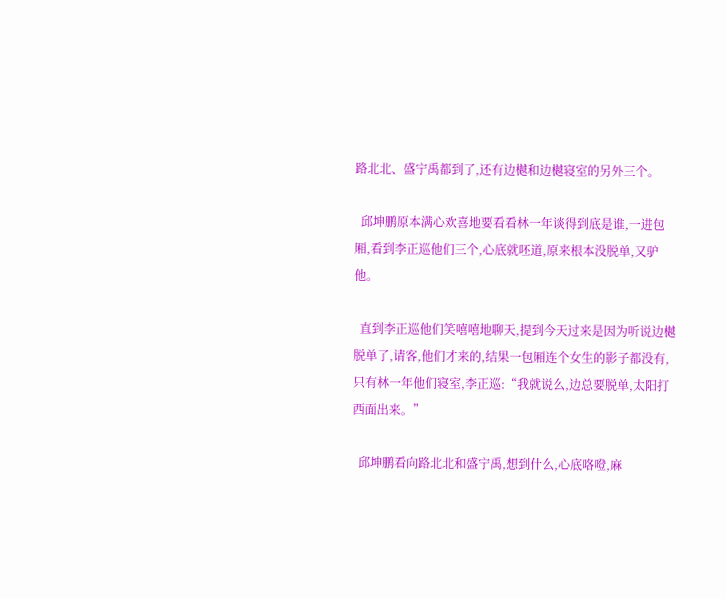路北北、盛宁禹都到了,还有边樾和边樾寝室的另外三个。

  邱坤鹏原本满心欢喜地要看看林一年谈得到底是谁,一进包厢,看到李正巡他们三个,心底就呸道,原来根本没脱单,又驴他。

  直到李正巡他们笑嘻嘻地聊天,提到今天过来是因为听说边樾脱单了,请客,他们才来的,结果一包厢连个女生的影子都没有,只有林一年他们寝室,李正巡:“我就说么,边总要脱单,太阳打西面出来。”

  邱坤鹏看向路北北和盛宁禹,想到什么,心底咯噔,麻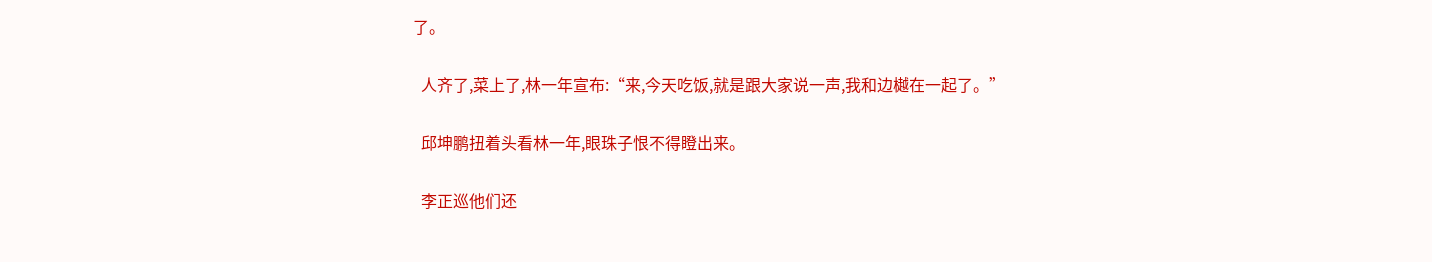了。

  人齐了,菜上了,林一年宣布:“来,今天吃饭,就是跟大家说一声,我和边樾在一起了。”

  邱坤鹏扭着头看林一年,眼珠子恨不得瞪出来。

  李正巡他们还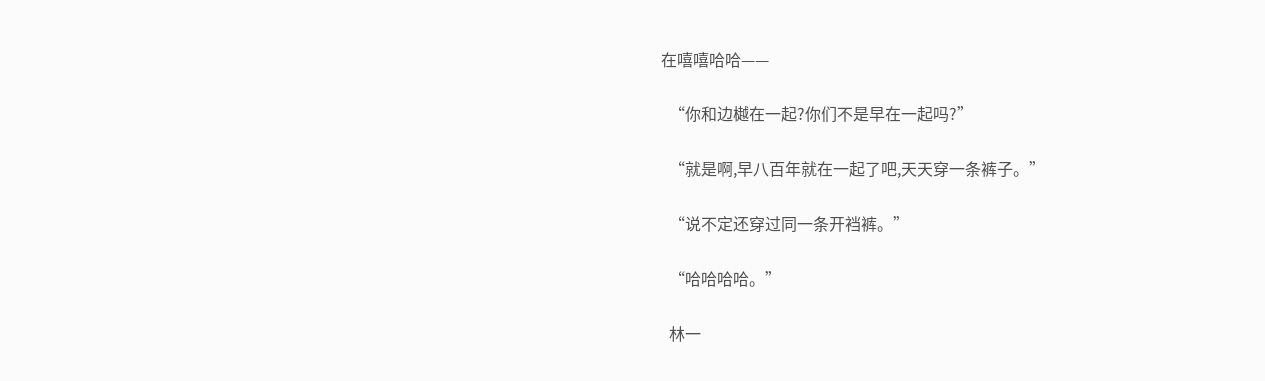在嘻嘻哈哈——

  “你和边樾在一起?你们不是早在一起吗?”

  “就是啊,早八百年就在一起了吧,天天穿一条裤子。”

  “说不定还穿过同一条开裆裤。”

  “哈哈哈哈。”

  林一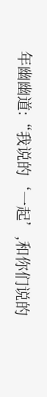年幽幽道:“我说的‘一起’,和你们说的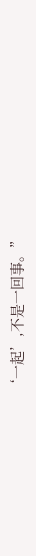‘一起’,不是一回事。”